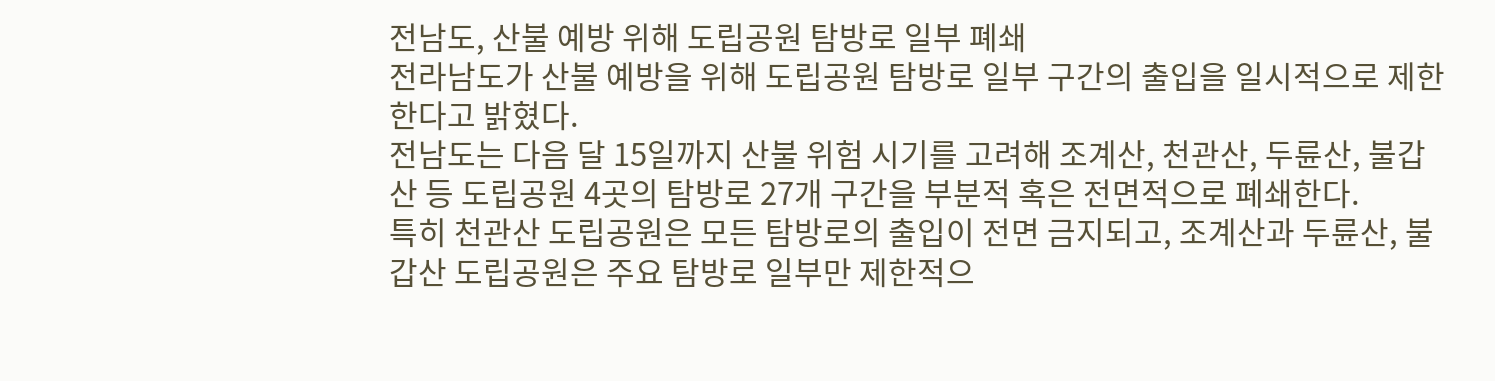전남도, 산불 예방 위해 도립공원 탐방로 일부 폐쇄
전라남도가 산불 예방을 위해 도립공원 탐방로 일부 구간의 출입을 일시적으로 제한한다고 밝혔다.
전남도는 다음 달 15일까지 산불 위험 시기를 고려해 조계산, 천관산, 두륜산, 불갑산 등 도립공원 4곳의 탐방로 27개 구간을 부분적 혹은 전면적으로 폐쇄한다.
특히 천관산 도립공원은 모든 탐방로의 출입이 전면 금지되고, 조계산과 두륜산, 불갑산 도립공원은 주요 탐방로 일부만 제한적으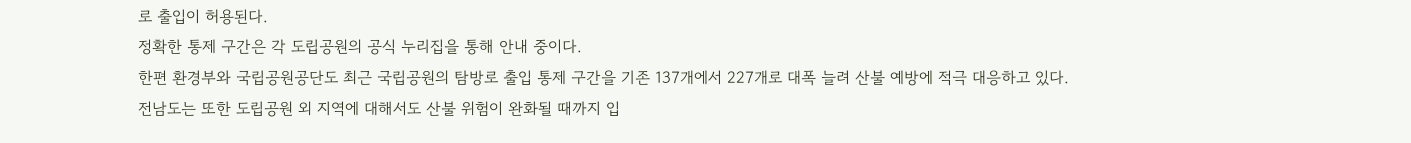로 출입이 허용된다.
정확한 통제 구간은 각 도립공원의 공식 누리집을 통해 안내 중이다.
한편 환경부와 국립공원공단도 최근 국립공원의 탐방로 출입 통제 구간을 기존 137개에서 227개로 대폭 늘려 산불 예방에 적극 대응하고 있다.
전남도는 또한 도립공원 외 지역에 대해서도 산불 위험이 완화될 때까지 입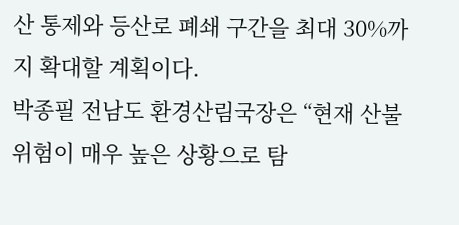산 통제와 등산로 폐쇄 구간을 최대 30%까지 확대할 계획이다.
박종필 전남도 환경산림국장은 “현재 산불 위험이 매우 높은 상황으로 탐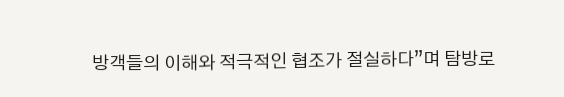방객들의 이해와 적극적인 협조가 절실하다”며 탐방로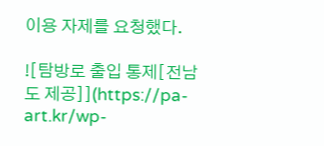이용 자제를 요청했다.

![탐방로 출입 통제[전남도 제공]](https://pa-art.kr/wp-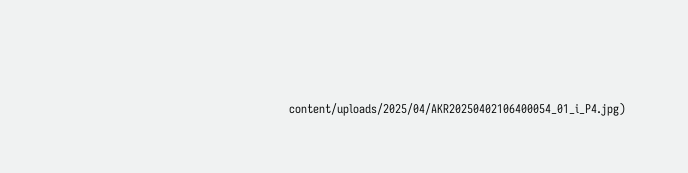content/uploads/2025/04/AKR20250402106400054_01_i_P4.jpg)